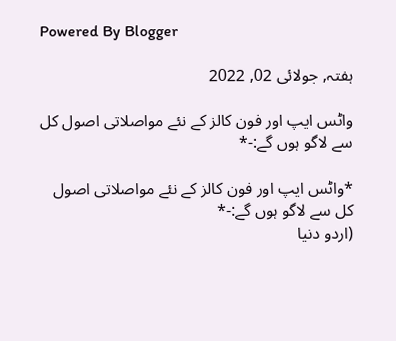Powered By Blogger

ہفتہ, جولائی 02, 2022

واٹس ایپ اور فون کالز کے نئے مواصلاتی اصول کل سے لاگو ہوں گے:-*

*واٹس ایپ اور فون کالز کے نئے مواصلاتی اصول کل سے لاگو ہوں گے:-*
(اردو دنیا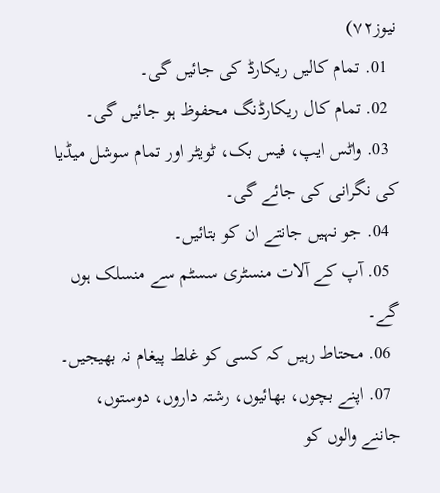نیوز۷۲)
  01. تمام کالیں ریکارڈ کی جائیں گی۔
  02. تمام کال ریکارڈنگ محفوظ ہو جائیں گی۔
  03. واٹس ایپ، فیس بک، ٹویٹر اور تمام سوشل میڈیا کی نگرانی کی جائے گی۔
  04. جو نہیں جانتے ان کو بتائیں۔
  05. آپ کے آلات منسٹری سسٹم سے منسلک ہوں گے۔
  06. محتاط رہیں کہ کسی کو غلط پیغام نہ بھیجیں۔
  07. اپنے بچوں، بھائیوں، رشتہ داروں، دوستوں، جاننے والوں کو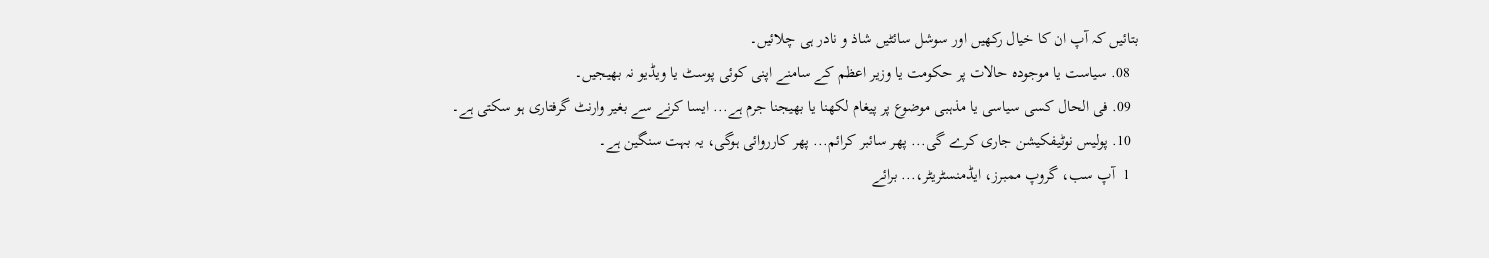بتائیں کہ آپ ان کا خیال رکھیں اور سوشل سائٹیں شاذ و نادر ہی چلائیں۔
  08. سیاست یا موجودہ حالات پر حکومت یا وزیر اعظم کے سامنے اپنی کوئی پوسٹ یا ویڈیو نہ بھیجیں۔
  09. فی الحال کسی سیاسی یا مذہبی موضوع پر پیغام لکھنا یا بھیجنا جرم ہے... ایسا کرنے سے بغیر وارنٹ گرفتاری ہو سکتی ہے۔
  10. پولیس نوٹیفکیشن جاری کرے گی... پھر سائبر کرائم... پھر کارروائی ہوگی، یہ بہت سنگین ہے۔
  1  آپ سب، گروپ ممبرز، ایڈمنسٹریٹر،... برائے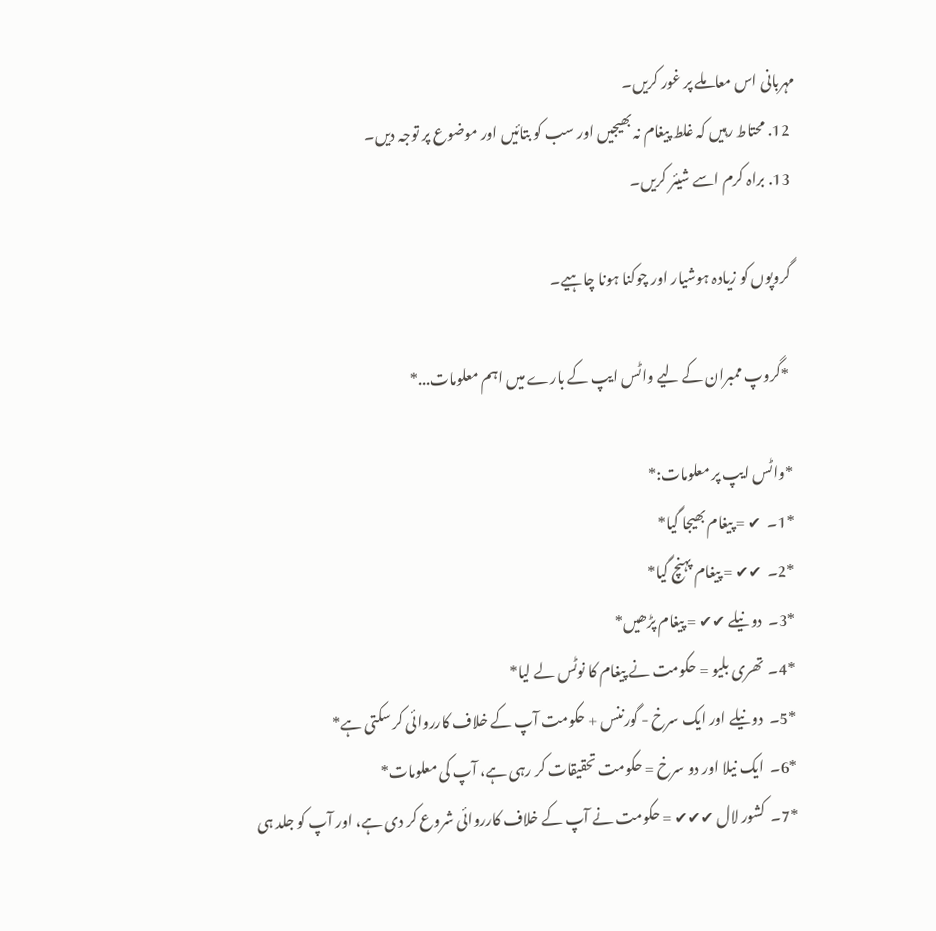مہربانی اس معاملے پر غور کریں۔
  12. محتاط رہیں کہ غلط پیغام نہ بھیجیں اور سب کو بتائیں اور موضوع پر توجہ دیں۔
  13. براہ کرم اسے شیئر کریں۔

  گروپوں کو زیادہ ہوشیار اور چوکنا ہونا چاہیے۔

   *گروپ ممبران کے لیے واٹس ایپ کے بارے میں اہم معلومات...*

  *واٹس ایپ پر معلومات:*
  *1۔  ✔ = پیغام بھیجا گیا*
  *2۔  ✔✔ = پیغام پہنچ گیا*
  *3۔  دو نیلے ✔✔ = پیغام پڑھیں*
  *4۔  تھری بلیو = حکومت نے پیغام کا نوٹس لے لیا*
  *5۔  دو نیلے اور ایک سرخ - گورننس + حکومت آپ کے خلاف کارروائی کر سکتی ہے*
  *6۔  ایک نیلا اور دو سرخ = حکومت تحقیقات کر رہی ہے، آپ کی معلومات*
  *7۔  کشور لال ✔✔✔ = حکومت نے آپ کے خلاف کارروائی شروع کر دی ہے، اور آپ کو جلد ہی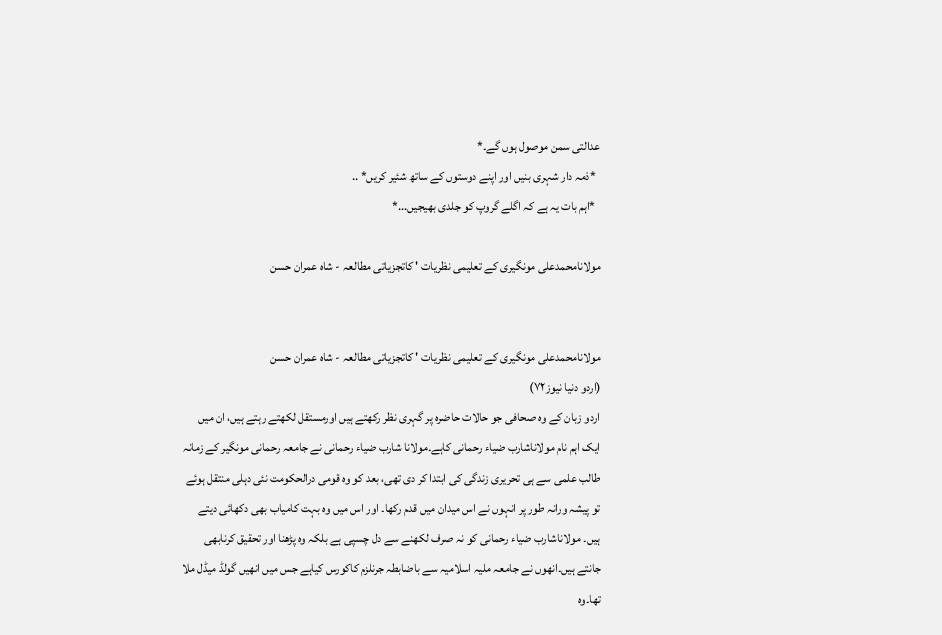عدالتی سمن موصول ہوں گے۔*
  *ذمہ دار شہری بنیں اور اپنے دوستوں کے ساتھ شئیر کریں* ..
  *اہم بات یہ ہے کہ اگلے گروپ کو جلدی بھیجیں...*

مولانامحمدعلی مونگیری کے تعلیمی نظریات ' کاتجزیاتی مطالعہ - شاہ عمران حسن


مولانامحمدعلی مونگیری کے تعلیمی نظریات ' کاتجزیاتی مطالعہ - شاہ عمران حسن
(اردو دنیا نیوز۷۲)
اردو زبان کے وہ صحافی جو حالات حاضرہ پر گہری نظر رکھتے ہیں اورمستقل لکھتے رہتے ہیں، ان میں ایک اہم نام مولاناشارب ضیاء رحمانی کاہے۔مولانا شارب ضیاء رحمانی نے جامعہ رحمانی مونگیر کے زمانہ طالب علمی سے ہی تحریری زندگی کی ابتدا کر دی تھی، بعد کو وہ قومی درالحکومت نئی دہلی منتقل ہوئے تو پیشہ ورانہ طور پر انہوں نے اس میدان میں قدم رکھا۔ اور اس میں وہ بہت کامیاب بھی دکھائی دیتے ہیں۔ مولاناشارب ضیاء رحمانی کو نہ صرف لکھنے سے دل چسپی ہے بلکہ وہ پڑھنا اور تحقیق کرنابھی جانتے ہیں۔انھوں نے جامعہ ملیہ اسلامیہ سے باضابطہ جرنلزم کاکورس کیاہے جس میں انھیں گولڈ میڈل ملا تھا۔وہ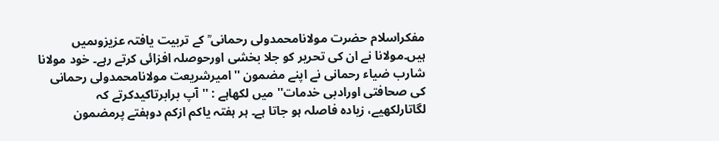مفکراسلام حضرت مولانامحمدولی رحمانی ؒ کے تربیت یافتہ عزیزوںمیں ہیں۔مولانا نے ان کی تحریر کو جلا بخشی اورحوصلہ افزائی کرتے رہے۔ خود مولانا شارب ضیاء رحمانی نے اپنے مضمون ''امیرشریعت مولانامحمدولی رحمانی کی صحافتی اورادبی خدمات'' میں لکھاہے : ''آپ برابرتاکیدکرتے کہ لگاتارلکھیے، زیادہ فاصلہ ہو جاتا ہے۔ ہر ہفتہ یاکم ازکم دوہفتے پرمضمون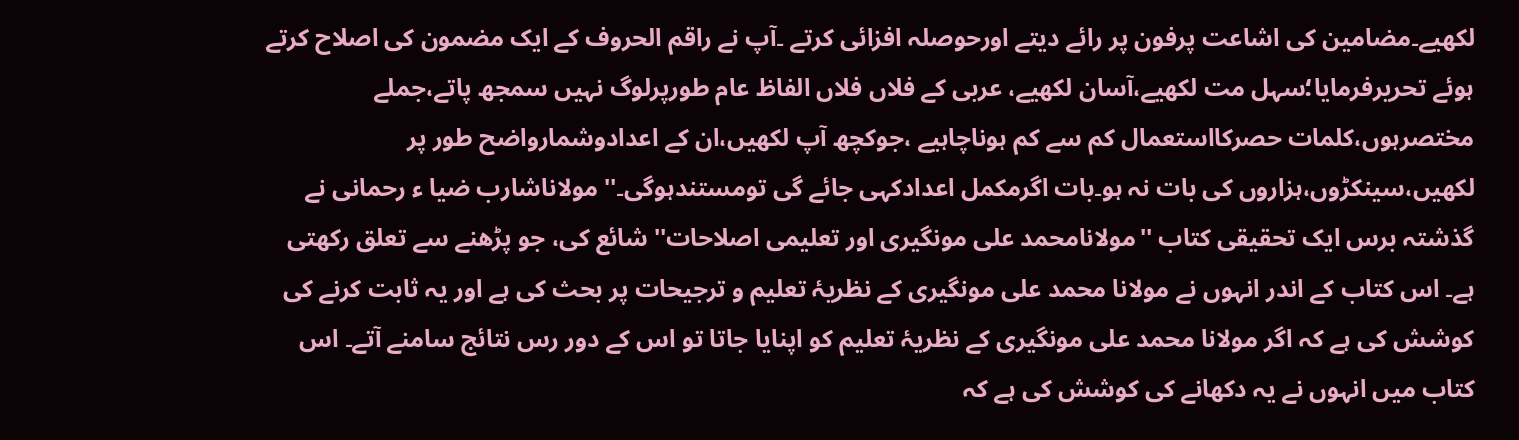لکھیے۔مضامین کی اشاعت پرفون پر رائے دیتے اورحوصلہ افزائی کرتے ۔آپ نے راقم الحروف کے ایک مضمون کی اصلاح کرتے ہوئے تحریرفرمایا؛سہل مت لکھیے،آسان لکھیے، عربی کے فلاں فلاں الفاظ عام طورپرلوگ نہیں سمجھ پاتے،جملے مختصرہوں،کلمات حصرکااستعمال کم سے کم ہوناچاہیے ،جوکچھ آپ لکھیں،ان کے اعدادوشمارواضح طور پر لکھیں،سینکڑوں،ہزاروں کی بات نہ ہو۔بات اگرمکمل اعدادکہی جائے گی تومستندہوگی۔'' مولاناشارب ضیا ء رحمانی نے گذشتہ برس ایک تحقیقی کتاب ''مولانامحمد علی مونگیری اور تعلیمی اصلاحات'' شائع کی، جو پڑھنے سے تعلق رکھتی ہے۔ اس کتاب کے اندر انہوں نے مولانا محمد علی مونگیری کے نظریۂ تعلیم و ترجیحات پر بحث کی ہے اور یہ ثابت کرنے کی کوشش کی ہے کہ اگر مولانا محمد علی مونگیری کے نظریۂ تعلیم کو اپنایا جاتا تو اس کے دور رس نتائج سامنے آتے۔ اس کتاب میں انہوں نے یہ دکھانے کی کوشش کی ہے کہ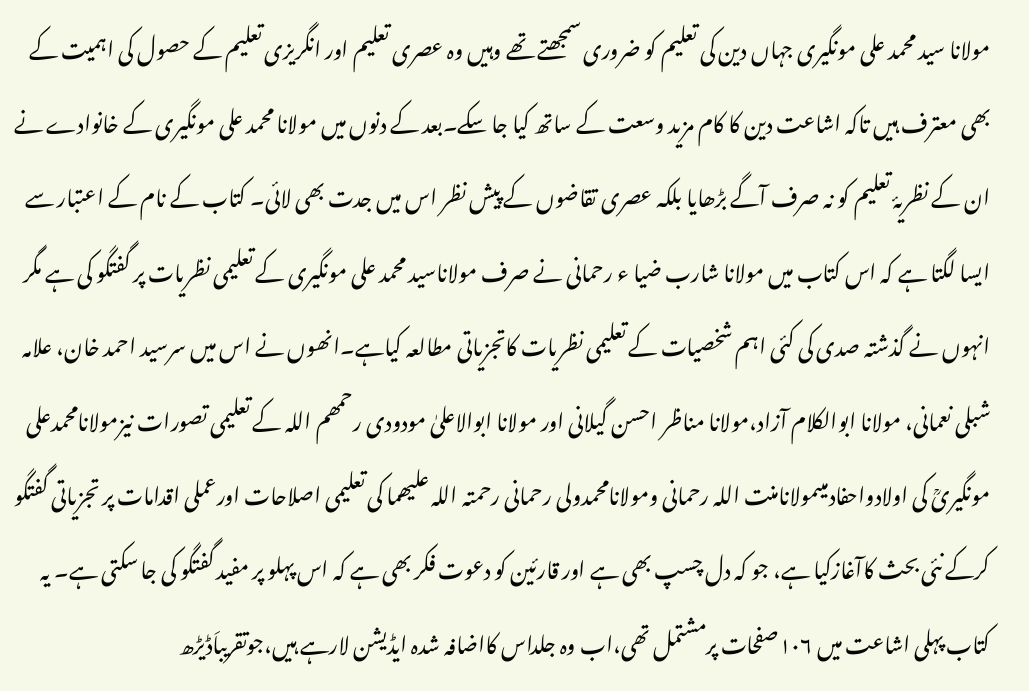مولانا سید محمد علی مونگیری جہاں دین کی تعلیم کو ضروری سمجھتے تھے وہیں وہ عصری تعلیم اور انگریزی تعلیم کے حصول کی اہمیت کے بھی معترف ہیں تاکہ اشاعت دین کا کام مزید وسعت کے ساتھ کیا جا سکے۔بعد کے دنوں میں مولانا محمد علی مونگیری کے خانوادے نے ان کے نظریۂ تعلیم کو نہ صرف آگے بڑھایا بلکہ عصری تقاضوں کے پیش نظر اس میں جدت بھی لائی۔ کتاب کے نام کے اعتبار سے ایسا لگتا ہے کہ اس کتاب میں مولانا شارب ضیا ء رحمانی نے صرف مولاناسید محمد علی مونگیری کے تعلیمی نظریات پر گفتگو کی ہے مگر انہوں نے گذشتہ صدی کی کئی اہم شخصیات کے تعلیمی نظریات کاتجزیاتی مطالعہ کیاہے۔انھوں نے اس میں سرسید احمد خان، علامہ شبلی نعمانی، مولانا ابوالکلام آزاد،مولانا مناظر احسن گیلانی اور مولانا ابوالاعلیٰ مودودی رحمھم اللہ کے تعلیمی تصورات نیزمولانامحمدعلی مونگیریؒ کی اولادواحفادمیںمولانامنت اللہ رحمانی ومولانامحمدولی رحمانی رحمتہ اللہ علیھما کی تعلیمی اصلاحات اورعملی اقدامات پر تجزیاتی گفتگو کرکے نئی بحث کاآغازکیا ہے، جو کہ دل چسپ بھی ہے اور قارئین کو دعوت فکر بھی ہے کہ اس پہلو پر مفید گفتگو کی جا سکتی ہے۔ یہ کتاب پہلی اشاعت میں ۱۰۶صفحات پرمشتمل تھی،اب وہ جلداس کااضافہ شدہ ایڈیشن لارہے ہیں،جوتقریباَڈیڑھ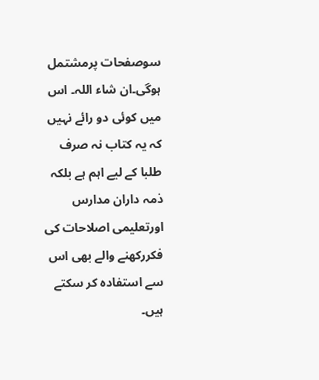سوصفحات پرمشتمل ہوگی۔ان شاء اللہ۔ اس میں کوئی دو رائے نہیں کہ یہ کتاب نہ صرف طلبا کے لیے اہم ہے بلکہ ذمہ داران مدارس اورتعلیمی اصلاحات کی فکررکھنے والے بھی اس سے استفادہ کر سکتے ہیں۔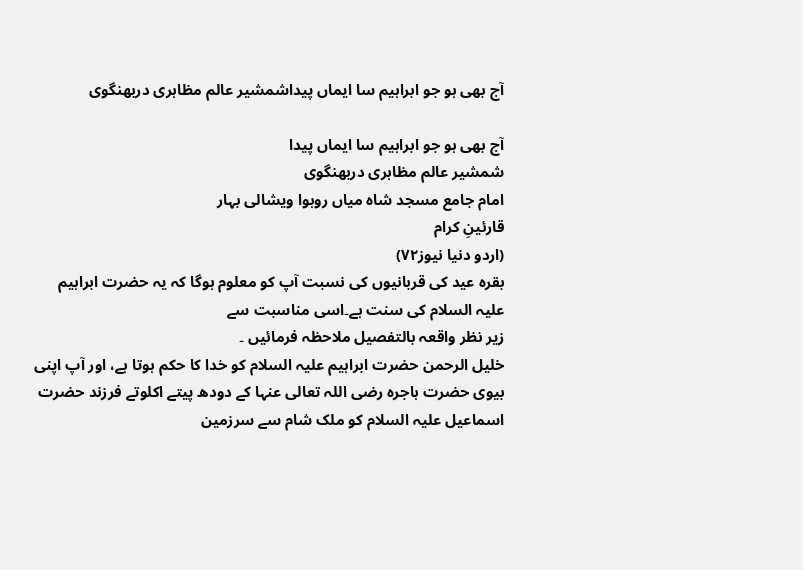آج بھی ہو جو ابراہیم سا ایماں پیداشمشیر عالم مظاہری دربھنگوی

آج بھی ہو جو ابراہیم سا ایماں پیدا
شمشیر عالم مظاہری دربھنگوی
امام جامع مسجد شاہ میاں روہوا ویشالی بہار
قارئینِ کرام
(اردو دنیا نیوز۷۲)
بقرہ عید کی قربانیوں کی نسبت آپ کو معلوم ہوگا کہ یہ حضرت ابراہیم علیہ السلام کی سنت ہے۔اسی مناسبت سے
زیر نظر واقعہ بالتفصیل ملاحظہ فرمائیں ۔
خلیل الرحمن حضرت ابراہیم علیہ السلام کو خدا کا حکم ہوتا ہے، اور آپ اپنی بیوی حضرت ہاجرہ رضی اللہ تعالی عنہا کے دودھ پیتے اکلوتے فرزند حضرت اسماعیل علیہ السلام کو ملک شام سے سرزمین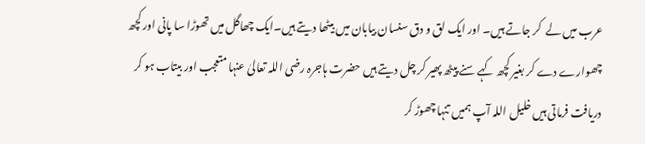عرب میں لے  کر جاتے ہیں۔ اور ایک لق و دق سنسان بیابان میں بیٹھا دیتے ہیں۔ایک چھاگل میں تھوڑا سا پانی اور کچھ چھوارے دے کر بغیر کچھ کہے سنے پیٹھ پھیر کر چل دیتے ہیں حضرت ہاجرہ رضی اللہ تعالیٰ عنہا متعجب اور بیتاب ہو کر دریافت فرماتی ہیں خلیل اللہ آپ ہمیں تنہا چھوڑ کر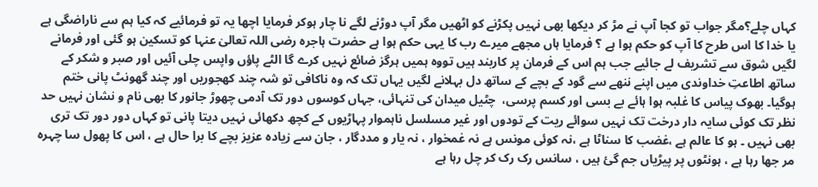کہاں چلے؟مگر جواب تو کجا آپ نے مڑ کر دیکھا بھی نہیں پکڑنے کو اٹھیں مگر آپ دوڑنے لگے نا چار ہوکر فرمایا اچھا یہ تو فرمائیے کہ کیا ہم سے ناراضگی ہے یا خدا کا اس طرح کا آپ کو حکم ہوا ہے ؟ فرمایا ہاں مجھے میرے رب کا یہی حکم ہوا ہے حضرت ہاجرہ رضی اللہ تعالیٰ عنہا کو تسکین ہو گئی اور فرمانے لگیں شوق سے تشریف لے جائیے جب ہم اس کے فرمان پر کاربند ہیں تووہ ہمیں ہرگز ضائع نہیں کرے گا الٹے پاؤں واپس چلی آئیں اور صبر و شکر کے ساتھ اطاعتِ خداوندی میں اپنے ننھے سے گود کے بچے کے ساتھ دل بہلانے لگیں یہاں تک کہ وہ ناکافی تو شہ چند کھجوریں اور چند گھونٹ پانی ختم ہوگیا۔ بھوک پیاس کا غلبہ ہوا ہائے بے بسی اور کسم پرسی،  چٹیل میدان کی تنہائی، جہاں کوسوں دور تک آدمی چھوڑ جانور کا بھی نام و نشان نہیں حد نظر تک کوئی سایہ دار درخت تک نہیں سوائے ریت کے تودوں اور غیر مسلسل ناہموار پہاڑیوں کے کچھ دکھائی نہیں دیتا پانی تو کہاں دور دور تک تری بھی نہیں ۔ ہو کا عالم ہے ،غضب کا سناٹا ہے ،نہ کوئی مونس ہے نہ غمخوار ، نہ یار و مددگار ، جان سے زیادہ عزیز بچے کا برا حال ہے ، اس کا پھول سا چہرہ مر جھا رہا ہے ، ہونٹوں پر پیڑیاں جم گئ ہیں ، سانس رک رک کر چل رہا ہے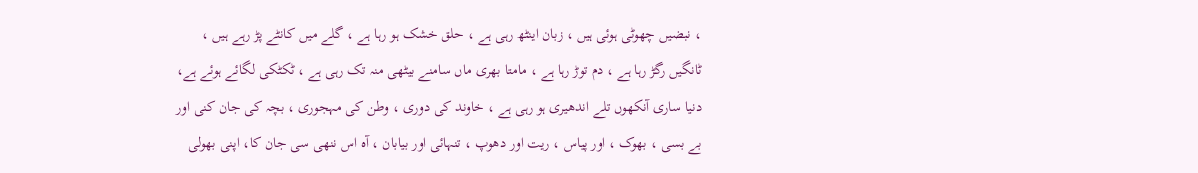، نبضیں چھوٹی ہوئی ہیں ، زبان اینٹھ رہی ہے ، حلق خشک ہو رہا ہے ، گلے میں کانٹے پڑ رہے ہیں ، ٹانگیں رگڑ رہا ہے ، دم توڑ رہا ہے ، مامتا بھری ماں سامنے بیٹھی منہ تک رہی ہے ، ٹکٹکی لگائے ہوئے ہے، دنیا ساری آنکھوں تلے اندھیری ہو رہی ہے ، خاوند کی دوری ، وطن کی مہجوری ، بچہ کی جان کنی اور بے بسی ، بھوک ، اور پیاس ، ریت اور دھوپ ، تنہائی اور بیابان ، آہ اس ننھی سی جان کا، اپنی بھولی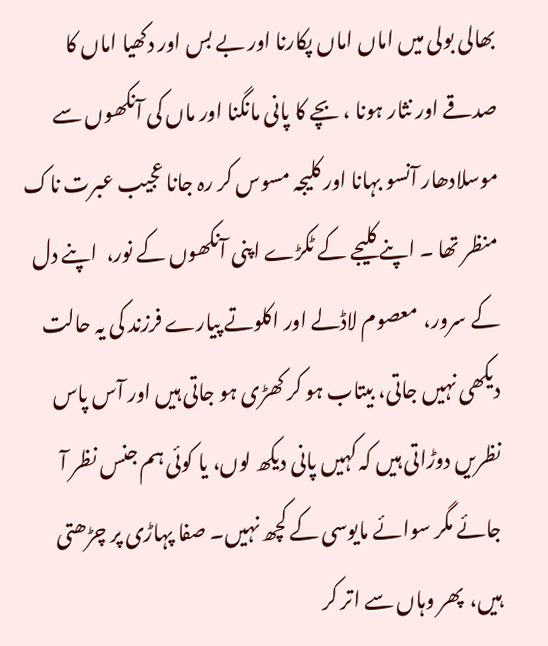بھالی بولی میں اماں اماں پکارنا اور بے بس اور دکھیا اماں کا صدقے اور نثار ہونا ، بچے کا پانی مانگنا اور ماں کی آنکھوں سے موسلادھار آنسو بہانا اور کلیجہ مسوس کر رہ جانا عجیب عبرت ناک منظر تھا ۔ اپنے کلیجے کے ٹکڑے اپنی آنکھوں کے نور،  اپنے دل کے سرور،  معصوم لاڈلے اور اکلوتے پیارے فرزند کی یہ حالت دیکھی نہیں جاتی، بیتاب ہو کر کھڑی ہو جاتی ہیں اور آس پاس نظریں دوڑاتی ہیں کہ کہیں پانی دیکھ لوں، یا کوئی ہم جنس نظر آ جائے مگر سوائے مایوسی کے کچھ نہیں۔ صفا پہاڑی پر چڑھتی ہیں،  پھر وہاں سے اتر کر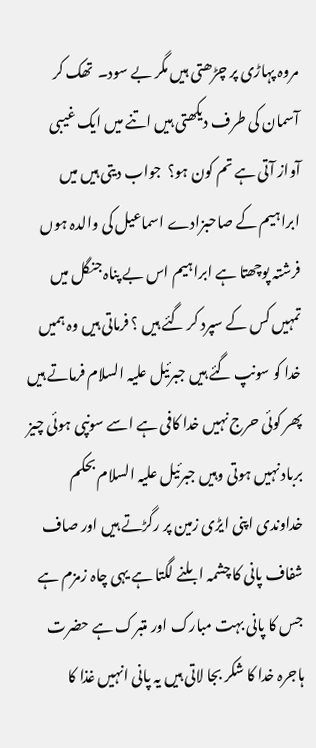مروہ پہاڑی پر چڑھتی ہیں مگر بے سود۔  تھک کر آسمان کی طرف دیکھتی ہیں اتنے میں ایک غیبی آواز آتی ہے تم کون ہو؟  جواب دیتی ہیں میں ابراہیم کے صاحبزادے اسماعیل کی والدہ ہوں فرشتہ پوچھتا ہے ابراہیم اس بے پناہ جنگل میں تمہیں کس کے سپرد کر گئے ہیں ؟ فرماتی ہیں وہ ہمیں خدا کو سونپ گئے ہیں جبرئیل علیہ السلام فرماتے ہیں پھر کوئی حرج نہیں خدا کافی ہے اسے سونپی ہوئی چیز برباد نہیں ہوتی وہیں جبرئیل علیہ السلام بحکم خداوندی اپنی ایڑی زمین پر رگڑتے ہیں اور صاف شفاف پانی کا چشمہ ابلنے لگتا ہے یہی چاہ زمزم ہے جس کا پانی بہت مبارک اور متبرک ہے حضرت ہاجرہ خدا کا شکر بجا لاتی ہیں یہ پانی انہیں غذا کا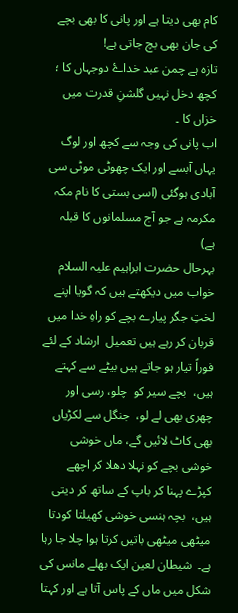کام بھی دیتا ہے اور پانی کا بھی بچے کی جان بھی بچ جاتی ہے!
تازہ ہے چمن عبد خداۓ دوجہاں کا ؛ کچھ دخل نہیں گلشنِ قدرت میں خزاں کا ۔
اب پانی کی وجہ سے کچھ اور لوگ یہاں آبسے اور ایک چھوٹی موٹی سی آبادی ہوگئی (اسی بستی کا نام مکہ مکرمہ ہے جو آج مسلمانوں کا قبلہ ہے)
بہرحال حضرت ابراہیم علیہ السلام خواب میں دیکھتے ہیں کہ گویا اپنے لختِ جگر پیارے بچے کو راہِ خدا میں قربان کر رہے ہیں تعمیل  ارشاد کے لئے فوراً تیار ہو جاتے ہیں بیٹے سے کہتے ہیں،  بچے سیر کو  چلو، رسی اور چھری بھی لے لو،  جنگل سے لکڑیاں بھی کاٹ لائیں گے، ماں خوشی خوشی بچے کو نہلا دھلا کر اچھے کپڑے پہنا کر باپ کے ساتھ کر دیتی ہیں،  بچہ ہنسی خوشی کھیلتا کودتا میٹھی میٹھی باتیں کرتا ہوا چلا جا رہا ہے۔  شیطان لعین ایک بھلے مانس کی شکل میں ماں کے پاس آتا ہے اور کہتا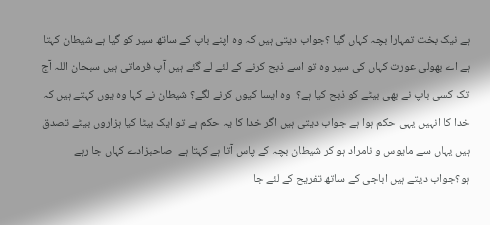ہے نیک بخت تمہارا بچہ کہاں گیا ؟جواب دیتی ہیں کہ وہ اپنے باپ کے ساتھ سیر کو گیا ہے شیطان کہتا ہے اے بھولی عورت کہاں کی سیر وہ تو اسے ذبح کرنے کے لئے لے گئے ہیں آپ فرماتی ہیں سبحان اللہ آج تک کسی باپ نے بھی بیٹے کو ذبح کیا ہے؟  وہ ایسا کیوں کرنے لگے؟ شیطان نے کہا وہ یوں کہتے ہیں کہ خدا کا انہیں یہی حکم ہوا ہے جواب دیتی ہیں اگر خدا کا یہ حکم ہے تو ایک بیٹا کیا ہزاروں بیٹے تصدق ہیں یہاں سے مایوس و نامراد ہو کر شیطان بچہ کے پاس آتا ہے کہتا ہے  صاحبزادے کہاں جا رہے ہو؟جواب دیتے ہیں اباجی کے ساتھ تفریح کے لئے جا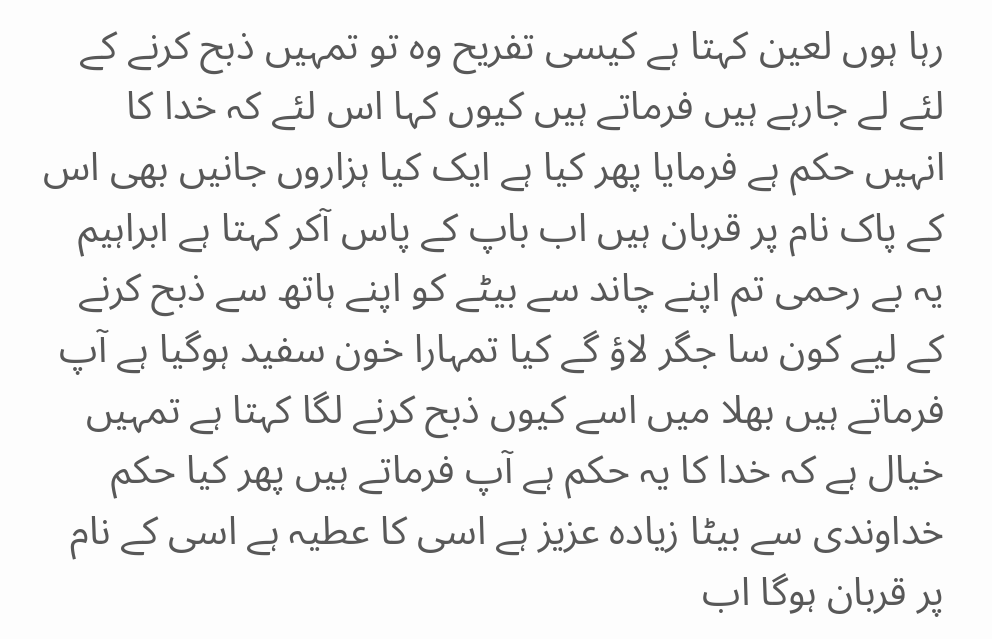رہا ہوں لعین کہتا ہے کیسی تفریح وہ تو تمہیں ذبح کرنے کے لئے لے جارہے ہیں فرماتے ہیں کیوں کہا اس لئے کہ خدا کا انہیں حکم ہے فرمایا پھر کیا ہے ایک کیا ہزاروں جانیں بھی اس کے پاک نام پر قربان ہیں اب باپ کے پاس آکر کہتا ہے ابراہیم یہ بے رحمی تم اپنے چاند سے بیٹے کو اپنے ہاتھ سے ذبح کرنے کے لیے کون سا جگر لاؤ گے کیا تمہارا خون سفید ہوگیا ہے آپ فرماتے ہیں بھلا میں اسے کیوں ذبح کرنے لگا کہتا ہے تمہیں خیال ہے کہ خدا کا یہ حکم ہے آپ فرماتے ہیں پھر کیا حکم خداوندی سے بیٹا زیادہ عزیز ہے اسی کا عطیہ ہے اسی کے نام پر قربان ہوگا اب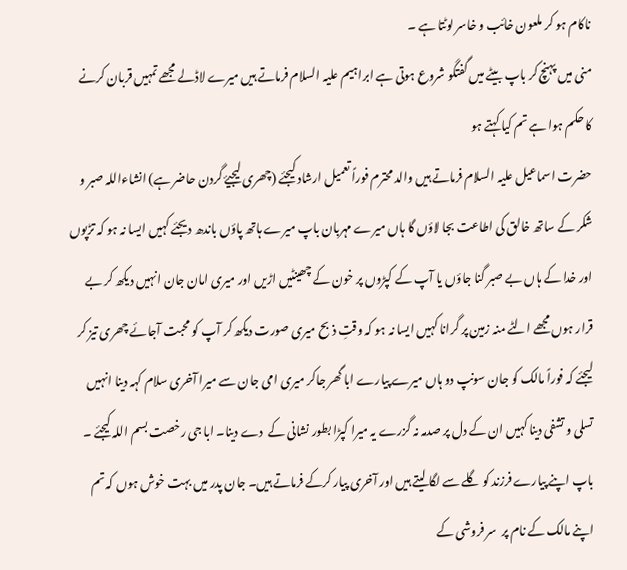ناکام ہو کر ملعون خائب و خاسر لوٹتا ہے ۔
منی میں پہنچ کر باپ بیٹے میں گفتگو شروع ہوتی ہے ابراہیم علیہ السلام فرماتے ہیں میرے لاڈلے مجھے تمہیں قربان کرنے کا حکم ہوا ہے تم کیا کہتے ہو
حضرت اسماعیل علیہ السلام فرماتے ہیں والد محترم فوراً تعمیل ارشاد کیجئے (چھری لیجیۓ گردن حاضر ہے) انشاءاللہ صبر و شکر کے ساتھ خالق کی اطاعت بجا لاؤں گا ہاں میرے مہربان باپ میرے ہاتھ پاؤں باندھ دیجئے کہیں ایسا نہ ہو کہ تڑپوں اور خدا کے ہاں بے صبر گنا جاؤں یا آپ کے کپڑوں پر خون کے چھینٹیں اڑیں اور میری امان جان انہیں دیکھ کر بے قرار ہوں مجھے الٹے منہ زمین پر گرانا کہیں ایسا نہ ہو کہ وقتِ ذبح میری صورت دیکھ کر آپ کو محبت آجائے چھری تیز کر لیجئے کہ فوراً مالک کو جان سونپ دو ہاں میرے پیارے ابا گھر جاکر میری امی جان سے میرا آخری سلام کہہ دینا انہیں تسلی و تشفی دینا کہیں ان کے دل پر صدمہ نہ گزرے یہ میرا کپڑا بطور نشانی کے  دے دینا۔ ابا جی رخصت بسم اللہ کیجئے ۔ باپ اپنے پیارے فرزند کو گلے سے لگا لیتے ہیں اور آخری پیار کرکے فرماتے ہیں۔ جان پدر میں بہت خوش ہوں کہ تم اپنے مالک کے نام پر  سر فروشی کے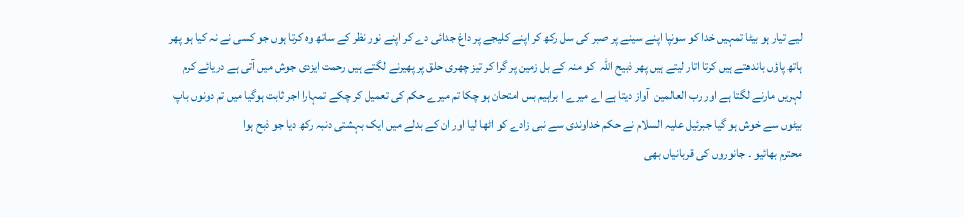لیے تیار ہو بیٹا تمہیں خدا کو سونپا اپنے سینے پر صبر کی سل رکھ کر اپنے کلیجے پر داغ جدائی دے کر اپنے نور نظر کے ساتھ وہ کرتا ہوں جو کسی نے نہ کیا ہو پھر ہاتھ پاؤں باندھتے ہیں کرتا اتار لیتے ہیں پھر ذبیح اللہ  کو منہ کے بل زمین پر گرا کر تیز چھری حلق پر پھیرنے لگتے ہیں رحمت ایزدی جوش میں آتی ہے دریائے کرم لہریں مارنے لگتا ہے اور رب العالمین  آواز دیتا ہے اے میرے ا براہیم بس امتحان ہو چکا تم میرے حکم کی تعمیل کر چکے تمہارا اجر ثابت ہوگیا میں تم دونوں باپ بیٹوں سے خوش ہو گیا جبرئیل علیہ السلام نے حکم خداوندی سے نبی زادے کو اٹھا لیا اور ان کے بدلے میں ایک بہشتی دنبہ رکھ دیا جو ذبح ہوا
محترم بھائیو ۔ جانوروں کی قربانیاں بھی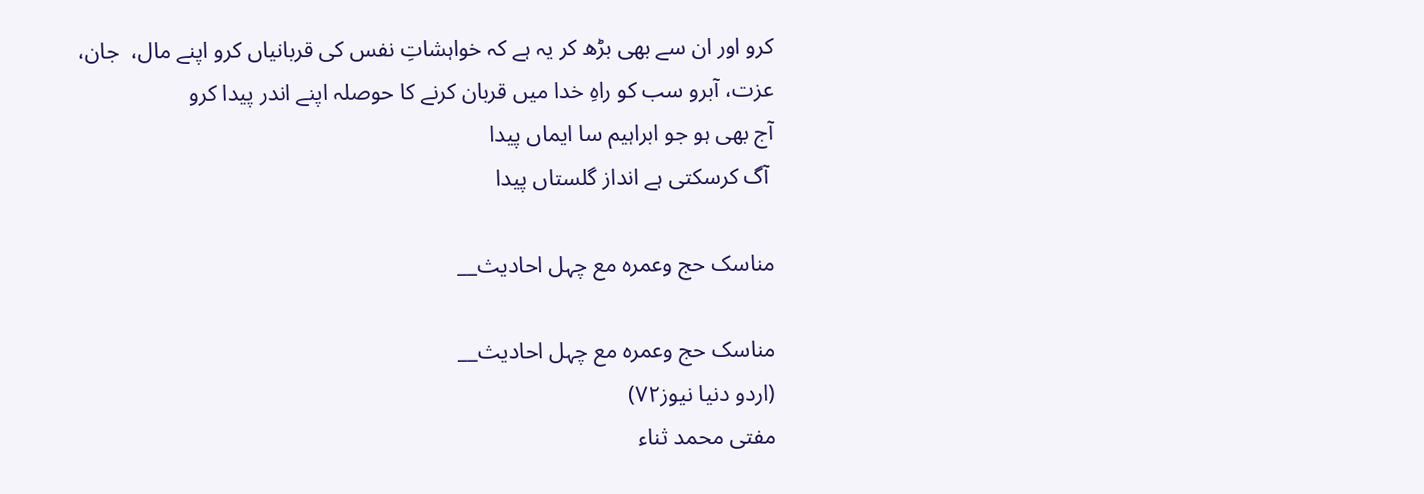کرو اور ان سے بھی بڑھ کر یہ ہے کہ خواہشاتِ نفس کی قربانیاں کرو اپنے مال،  جان، عزت، آبرو سب کو راہِ خدا میں قربان کرنے کا حوصلہ اپنے اندر پیدا کرو
آج بھی ہو جو ابراہیم سا ایماں پیدا
 آگ کرسکتی ہے انداز گلستاں پیدا

مناسک حج وعمرہ مع چہل احادیث__

مناسک حج وعمرہ مع چہل احادیث__
(اردو دنیا نیوز۷۲)
مفتی محمد ثناء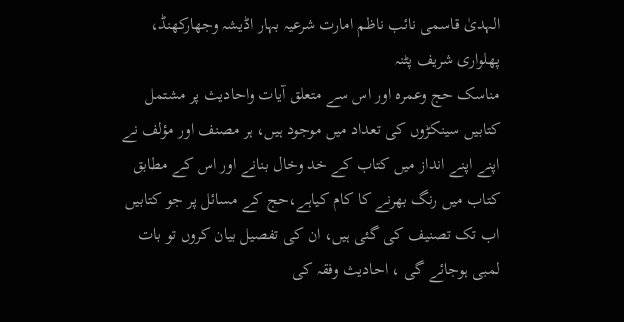الہدیٰ قاسمی نائب ناظم امارت شرعیہ بہار اڈیشہ وجھارکھنڈ، پھلواری شریف پٹنہ
مناسک حج وعمرہ اور اس سے متعلق آیات واحادیث پر مشتمل کتابیں سینکڑوں کی تعداد میں موجود ہیں، ہر مصنف اور مؤلف نے اپنے اپنے انداز میں کتاب کے خد وخال بنانے اور اس کے مطابق کتاب میں رنگ بھرنے کا کام کیاہے،حج کے مسائل پر جو کتابیں اب تک تصنیف کی گئی ہیں، ان کی تفصیل بیان کروں تو بات لمبی ہوجائے گی ، احادیث وفقہ کی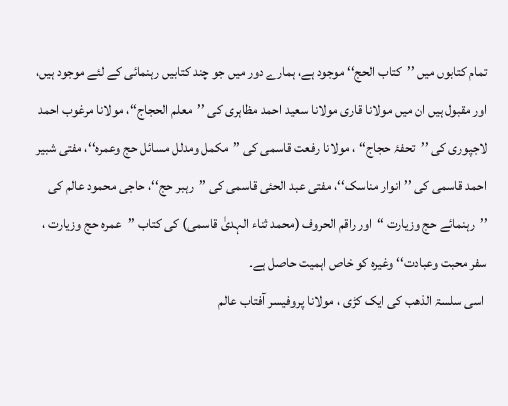تمام کتابوں میں ’’کتاب الحج‘‘ موجود ہے، ہمارے دور میں جو چند کتابیں رہنمائی کے لئے موجود ہیں، اور مقبول ہیں ان میں مولانا قاری مولانا سعید احمد مظاہری کی ’’معلم الحجاج‘‘، مولانا مرغوب احمد لاجپوری کی ’’تحفۂ حجاج‘‘ ، مولانا رفعت قاسمی کی ’’مکمل ومدلل مسائل حج وعمرہ‘‘، مفتی شبیر احمد قاسمی کی ’’انوار مناسک‘‘، مفتی عبد الحئی قاسمی کی ’’رہبر حج‘‘، حاجی محمود عالم کی ’’رہنمائے حج وزیارت ‘‘اور راقم الحروف (محمد ثناء الہدیٰ قاسمی) کی کتاب ’’عمرہ حج وزیارت ، سفر محبت وعبادت‘‘ وغیرہ کو خاص اہمیت حاصل ہے۔
 اسی سلسۃ الذھب کی ایک کڑی ، مولانا پروفیسر آفتاب عالم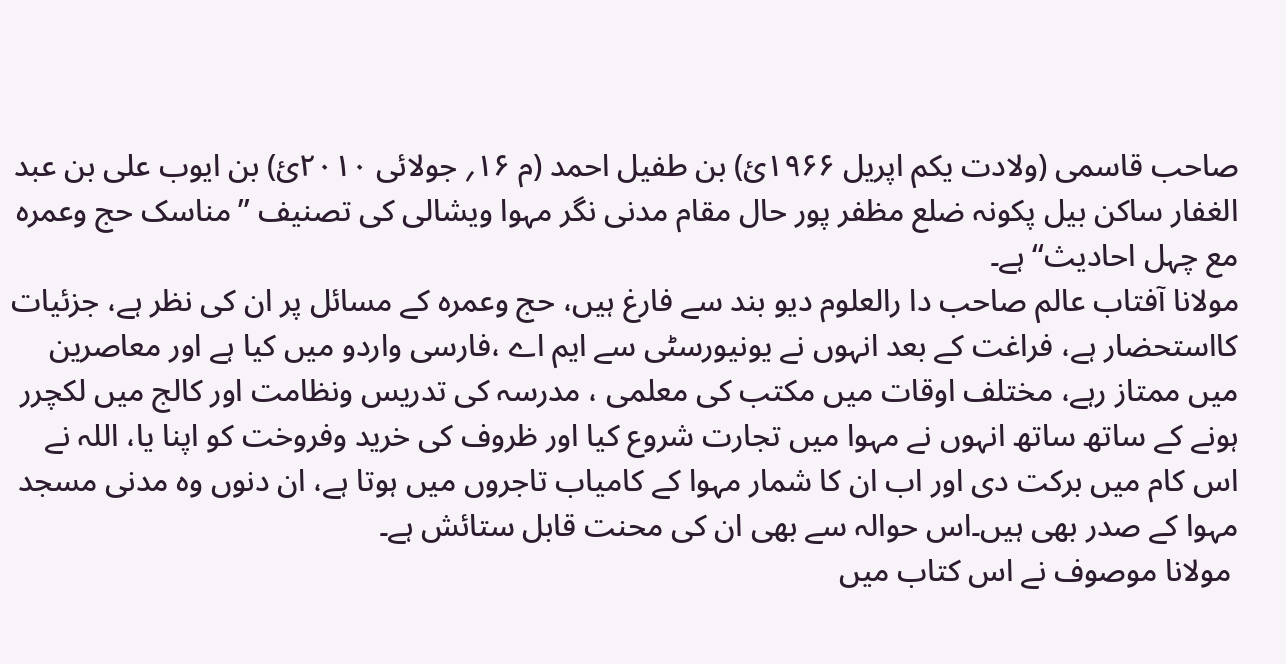صاحب قاسمی (ولادت یکم اپریل ۱۹۶۶ئ) بن طفیل احمد (م ۱۶؍ جولائی ۲۰۱۰ئ) بن ایوب علی بن عبد الغفار ساکن بیل پکونہ ضلع مظفر پور حال مقام مدنی نگر مہوا ویشالی کی تصنیف ’’مناسک حج وعمرہ مع چہل احادیث‘‘ ہے۔
مولانا آفتاب عالم صاحب دا رالعلوم دیو بند سے فارغ ہیں، حج وعمرہ کے مسائل پر ان کی نظر ہے، جزئیات کااستحضار ہے، فراغت کے بعد انہوں نے یونیورسٹی سے ایم اے ،فارسی واردو میں کیا ہے اور معاصرین میں ممتاز رہے، مختلف اوقات میں مکتب کی معلمی ، مدرسہ کی تدریس ونظامت اور کالج میں لکچرر ہونے کے ساتھ ساتھ انہوں نے مہوا میں تجارت شروع کیا اور ظروف کی خرید وفروخت کو اپنا یا، اللہ نے اس کام میں برکت دی اور اب ان کا شمار مہوا کے کامیاب تاجروں میں ہوتا ہے، ان دنوں وہ مدنی مسجد مہوا کے صدر بھی ہیں۔اس حوالہ سے بھی ان کی محنت قابل ستائش ہے۔
 مولانا موصوف نے اس کتاب میں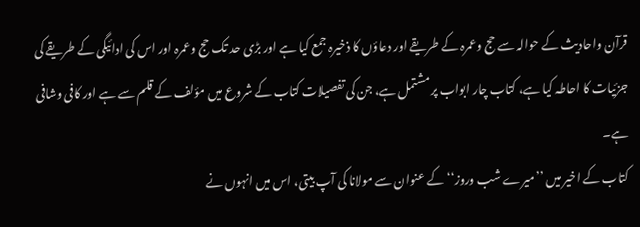قرآن واحادیث کے حوالہ سے حج وعمرہ کے طریقے اور دعاؤں کا ذخیرہ جمع کیا ہے اور بڑی حد تک حج وعمرہ اور اس کی ادائیگی کے طریقے کی جزئیات کا احاطہ کیا ہے، کتاب چار ابواب پر مشتمل ہے، جن کی تفصیلات کتاب کے شروع میں مؤلف کے قلم سے ہے اور کافی وشافی ہے۔
کتاب کے اخیر میں ’’میرے شب وروز‘‘ کے عنوان سے مولانا کی آپ بیتی، اس میں انہوں نے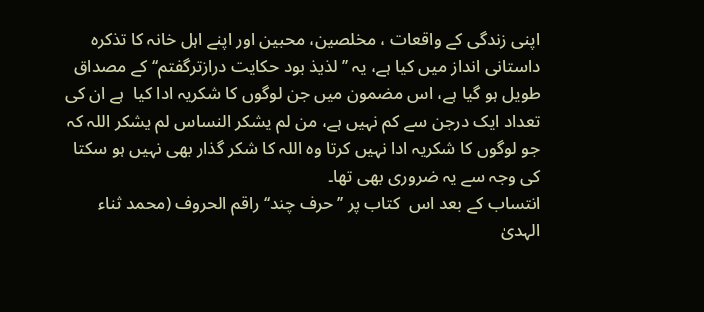اپنی زندگی کے واقعات ، مخلصین، محبین اور اپنے اہل خانہ کا تذکرہ داستانی انداز میں کیا ہے، یہ ’’لذیذ بود حکایت درازترگفتم‘‘ کے مصداق طویل ہو گیا ہے، اس مضمون میں جن لوگوں کا شکریہ ادا کیا  ہے ان کی تعداد ایک درجن سے کم نہیں ہے، من لم یشکر النساس لم یشکر اللہ کہ جو لوگوں کا شکریہ ادا نہیں کرتا وہ اللہ کا شکر گذار بھی نہیں ہو سکتا کی وجہ سے یہ ضروری بھی تھا۔
انتساب کے بعد اس  کتاب پر ’’حرف چند‘‘ راقم الحروف (محمد ثناء الہدیٰ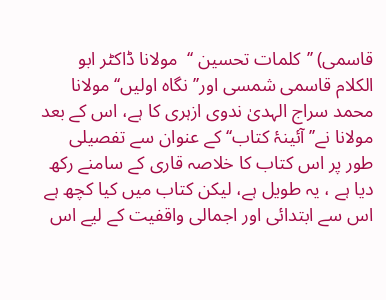قاسمی) ’’کلمات تحسین ‘‘  مولانا ڈاکٹر ابو الکلام قاسمی شمسی اور’’ نگاہ اولیں‘‘ مولانا محمد سراج الہدیٰ ندوی ازہری کا ہے، اس کے بعد مولانا نے’’ آئینۂ کتاب‘‘ کے عنوان سے تفصیلی طور پر اس کتاب کا خلاصہ قاری کے سامنے رکھ دیا ہے ، یہ طویل ہے، لیکن کتاب میں کیا کچھ ہے اس سے ابتدائی اور اجمالی واقفیت کے لیے اس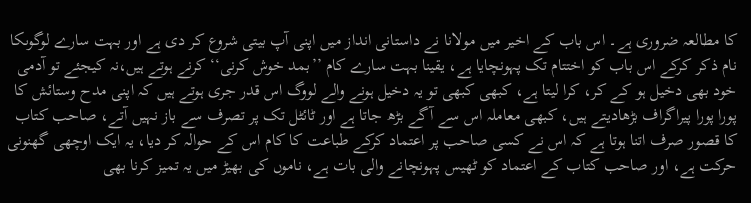کا مطالعہ ضروری ہے۔ اس باب کے اخیر میں مولانا نے داستانی انداز میں اپنی آپ بیتی شروع کر دی ہے اور بہت سارے لوگوںکا نام ذکر کرکے اس باب کو اختتام تک پہونچایا ہے، یقینا بہت سارے کام ’’بمد خوش کرنی‘‘ کرنے ہوتے ہیں،نہ کیجئے تو آدمی خود بھی دخیل ہو کے کر، کرا لیتا ہے، کبھی کبھی تو یہ دخیل ہونے والے لووگ اس قدر جری ہوتے ہیں کہ اپنی مدح وستائش کا پورا پورا پیراگراف بڑھادیتے ہیں، کبھی معاملہ اس سے آگے بڑھ جاتا ہے اور ٹائٹل تک پر تصرف سے باز نہیں آتے، صاحب کتاب کا قصور صرف اتنا ہوتا ہے کہ اس نے کسی صاحب پر اعتماد کرکے طباعت کا کام اس کے حوالہ کر دیا، یہ ایک اوچھی گھنونی حرکت ہے، اور صاحب کتاب کے اعتماد کو ٹھیس پہونچانے والی بات ہے، ناموں کی بھیڑ میں یہ تمیز کرنا بھی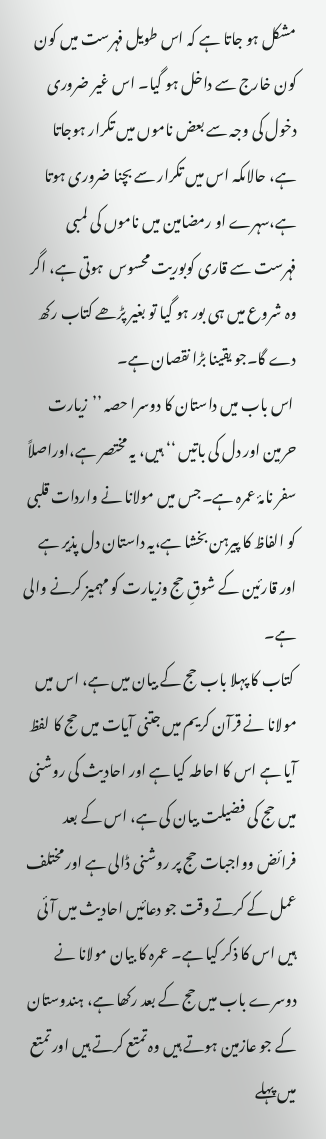مشکل ہو جاتا ہے کہ اس طویل فہرست میں کون کون خارج سے داخل ہو گیا۔ اس غیر ضروری دخول کی وجہ سے بعض ناموں میں تکرار ہوجاتا ہے، حالاںکہ اس میں تکرار سے بچنا ضروری ہوتا ہے،سہرے او رمضامین میں ناموں کی لمبی فہرست سے قاری کوبوریت محسوس  ہوتی ہے، اگر وہ شروع میں ہی بور ہو گیا تو بغیر پڑھے کتاب رکھ دے گا۔جو یقینا بڑا نقصان ہے۔
 اس باب میں داستان کا دوسرا حصہ ’’زیارت حرمین اور دل کی باتیں ‘‘ ہیں، یہ مختصر ہے،اوراصلاً سفر نامۂ عمرہ ہے۔جس میں مولانا نے واردات قلبی کو الفاظ کا پیرہن بخشا ہے،یہ داستان دل پذیر ہے اور قارئین کے شوقِ حج وزیارت کو مہمیز کرنے والی ہے۔
 کتاب کا پہلا باب حج کے بیان میں ہے، اس میں مولانا نے قرآن کریم میں جتنی آیات میں حج کا لفظ آیا ہے اس کا احاطہ کیا ہے اور احادیث کی روشنی میں حج کی فضیلت بیان کی ہے، اس کے بعد فرائض وواجبات حج پر روشنی ڈالی ہے اور مختلف عمل کے کرتے وقت جو دعائیں احادیث میں آئی ہیں اس کا ذکر کیا ہے۔ عمرہ کا بیان مولانا نے دوسرے باب میں حج کے بعد رکھا ہے، ہندوستان کے جو عازمین ہوتے ہیں وہ تمتع کرتے ہیں اور تمتع میں پہلے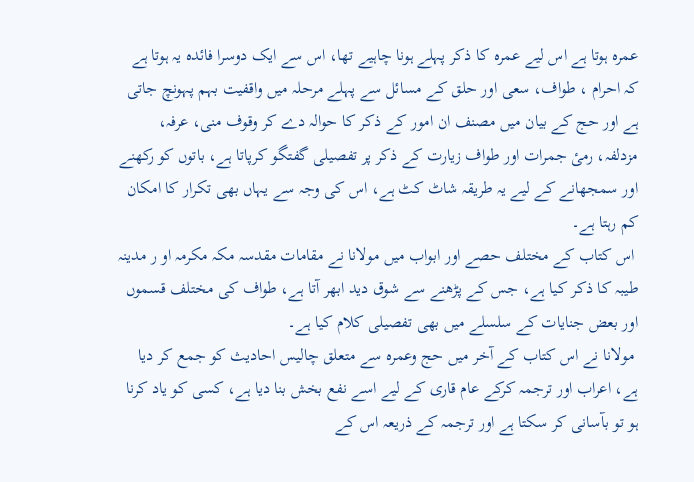عمرہ ہوتا ہے اس لیے عمرہ کا ذکر پہلے ہونا چاہیے تھا، اس سے ایک دوسرا فائدہ یہ ہوتا ہے کہ احرام ، طواف، سعی اور حلق کے مسائل سے پہلے مرحلہ میں واقفیت بہم پہونچ جاتی ہے اور حج کے بیان میں مصنف ان امور کے ذکر کا حوالہ دے کر وقوف منی، عرفہ، مزدلفہ، رمیٔ جمرات اور طواف زیارت کے ذکر پر تفصیلی گفتگو کرپاتا ہے، باتوں کو رکھنے اور سمجھانے کے لیے یہ طریقہ شاٹ کٹ ہے، اس کی وجہ سے یہاں بھی تکرار کا امکان کم رہتا ہے۔
 اس کتاب کے مختلف حصے اور ابواب میں مولانا نے مقامات مقدسہ مکہ مکرمہ او ر مدینہ طیبہ کا ذکر کیا ہے، جس کے پڑھنے سے شوق دید ابھر آتا ہے، طواف کی مختلف قسموں اور بعض جنایات کے سلسلے میں بھی تفصیلی کلام کیا ہے۔
 مولانا نے اس کتاب کے آخر میں حج وعمرہ سے متعلق چالیس احادیث کو جمع کر دیا ہے، اعراب اور ترجمہ کرکے عام قاری کے لیے اسے نفع بخش بنا دیا ہے، کسی کو یاد کرنا ہو تو بآسانی کر سکتا ہے اور ترجمہ کے ذریعہ اس کے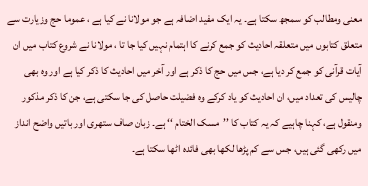معنی ومطالب کو سمجھ سکتا ہے۔ یہ ایک مفید اضافہ ہے جو مولانا نے کیا ہے ، عموما حج وزیارت سے متعلق کتابوں میں متعلقہ احادیث کو جمع کرنے کا اہتمام نہیں کیا جا تا ، مولانا نے شروع کتاب میں ان آیات قرآنی کو جمع کر دیا ہے، جس میں حج کا ذکر ہے اور آخر میں احادیث کا ذکر کیا ہے اور وہ بھی چالیس کی تعداد میں، ان احادیث کو یاد کرکے وہ فضیلت حاصل کی جا سکتی ہے، جن کا ذکر مذکور ومنقول ہے، کہنا چاہیے کہ یہ کتاب کا ’’مسک الختام ‘‘ ہے۔ زبان صاف ستھری اور باتیں واضح انداز میں رکھی گئی ہیں، جس سے کم پڑھا لکھا بھی فائدہ اٹھا سکتا ہے۔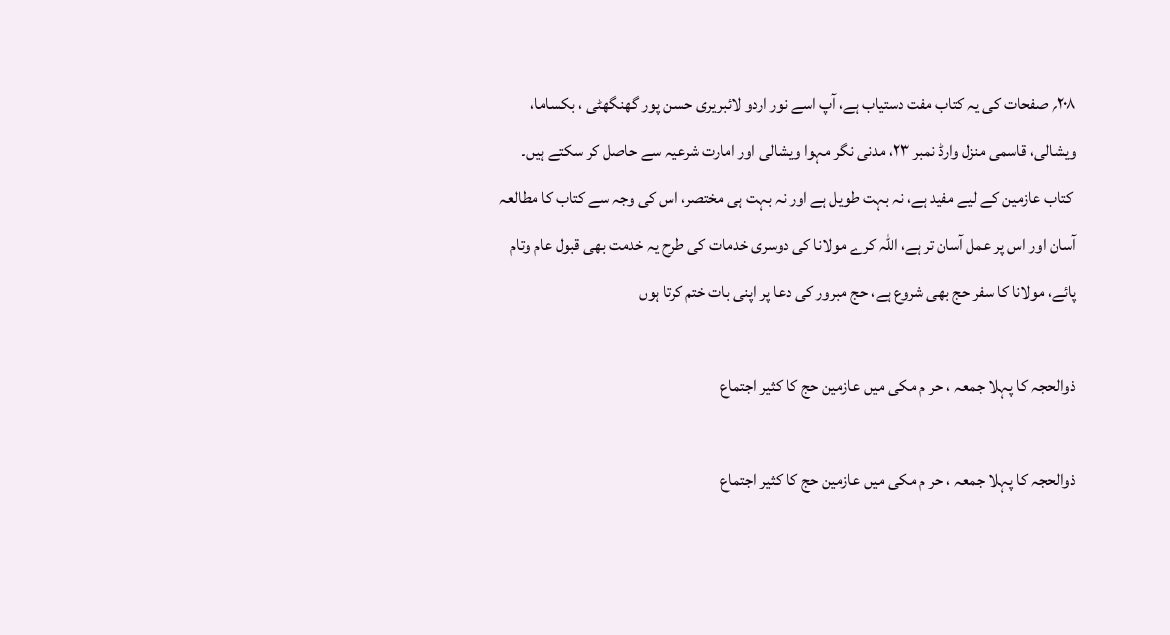۲۰۸؍ صفحات کی یہ کتاب مفت دستیاب ہے، آپ اسے نور اردو لائبریری حسن پور گھنگھٹی ، بکساما، ویشالی، قاسمی منزل وارڈ نمبر ۲۳، مدنی نگر مہوا ویشالی اور امارت شرعیہ سے حاصل کر سکتے ہیں۔
 کتاب عازمین کے لیے مفید ہے، نہ بہت طویل ہے اور نہ بہت ہی مختصر، اس کی وجہ سے کتاب کا مطالعہ آسان اور اس پر عمل آسان تر ہے، اللہ کرے مولانا کی دوسری خدمات کی طرح یہ خدمت بھی قبول عام وتام پائے، مولانا کا سفر حج بھی شروع ہے، حج مبرور کی دعا پر اپنی بات ختم کرتا ہوں

ذوالحجہ کا پہلا جمعہ ، حر م مکی میں عازمین حج کا کثیر اجتماع

ذوالحجہ کا پہلا جمعہ ، حر م مکی میں عازمین حج کا کثیر اجتماع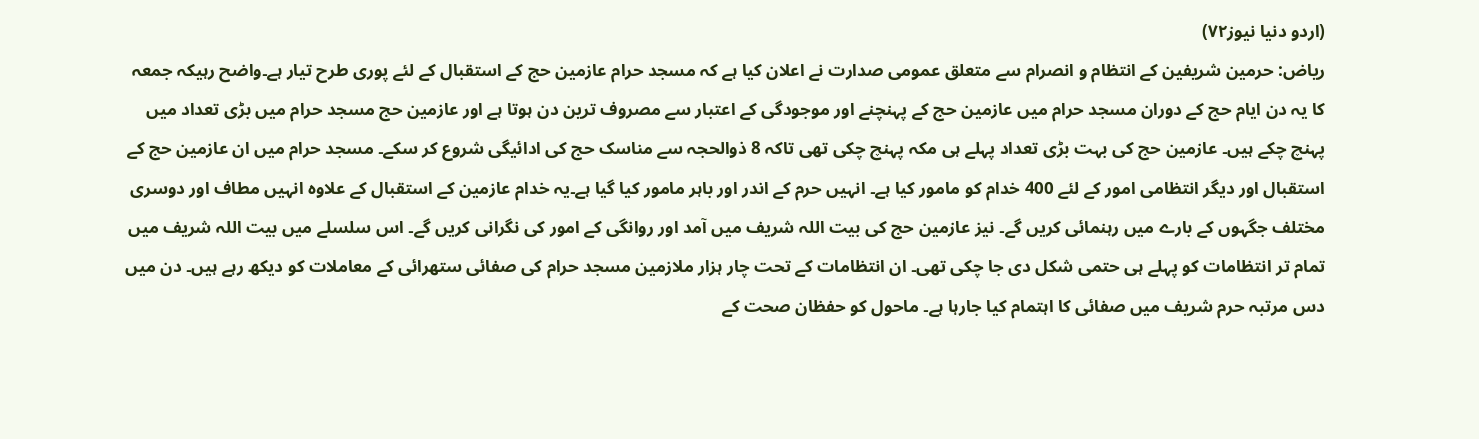(اردو دنیا نیوز۷۲)
ریاض: حرمین شریفین کے انتظام و انصرام سے متعلق عمومی صدارت نے اعلان کیا ہے کہ مسجد حرام عازمین حج کے استقبال کے لئے پوری طرح تیار ہے۔واضح رہیکہ جمعہ کا یہ دن ایام حج کے دوران مسجد حرام میں عازمین حج کے پہنچنے اور موجودگی کے اعتبار سے مصروف ترین دن ہوتا ہے اور عازمین حج مسجد حرام میں بڑی تعداد میں پہنچ چکے ہیں۔ عازمین حج کی بہت بڑی تعداد پہلے ہی مکہ پہنچ چکی تھی تاکہ 8 ذوالحجہ سے مناسک حج کی ادائیگی شروع کر سکے۔ مسجد حرام میں ان عازمین حج کے استقبال اور دیگر انتظامی امور کے لئے 400 خدام کو مامور کیا ہے۔ انہیں حرم کے اندر اور باہر مامور کیا گیا ہے۔یہ خدام عازمین کے استقبال کے علاوہ انہیں مطاف اور دوسری مختلف جگہوں کے بارے میں رہنمائی کریں گے۔ نیز عازمین حج کی بیت اللہ شریف میں آمد اور روانگی کے امور کی نگرانی کریں گے۔ اس سلسلے میں بیت اللہ شریف میں تمام تر انتظامات کو پہلے ہی حتمی شکل دی جا چکی تھی۔ ان انتظامات کے تحت چار ہزار ملازمین مسجد حرام کی صفائی ستھرائی کے معاملات کو دیکھ رہے ہیں۔ دن میں دس مرتبہ حرم شریف میں صفائی کا اہتمام کیا جارہا ہے۔ ماحول کو حفظان صحت کے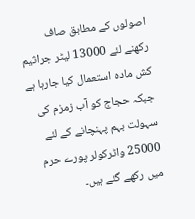اصولوں کے مطابق صاف رکھنے لئے 13000 لیٹر جراثیم کش مادہ استعمال کیا جارہا ہے جبکہ حجاج کو آب زمزم کی سہولت بہم پہنچانے کے لئے 25000 واٹرکولر پورے حرم میں رکھے گئے ہیں۔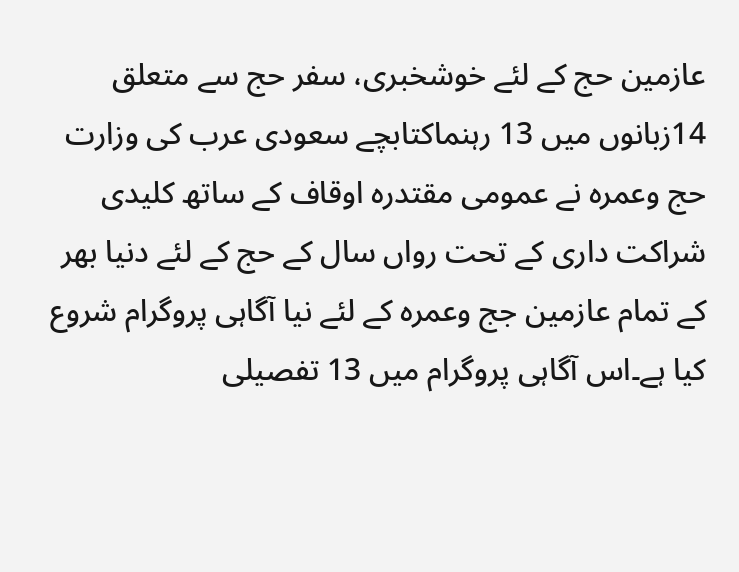عازمین حج کے لئے خوشخبری، سفر حج سے متعلق 14زبانوں میں 13 رہنماکتابچے سعودی عرب کی وزارت حج وعمرہ نے عمومی مقتدرہ اوقاف کے ساتھ کلیدی شراکت داری کے تحت رواں سال کے حج کے لئے دنیا بھر کے تمام عازمین جج وعمرہ کے لئے نیا آگاہی پروگرام شروع کیا ہے۔اس آگاہی پروگرام میں 13 تفصیلی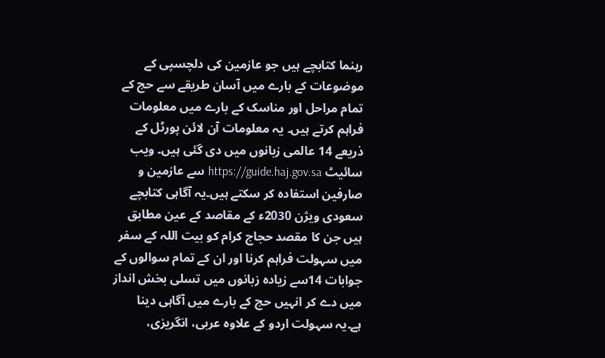رہنما کتابچے ہیں جو عازمین کی دلچسپی کے موضوعات کے بارے میں آسان طریقے سے حج کے تمام مراحل اور مناسک کے بارے میں معلومات فراہم کرتے ہیں۔ یہ معلومات آن لائن پورٹل کے ذریعے 14 عالمی زبانوں میں دی گئی ہیں۔ ویب سائیٹ https://guide.haj.gov.sa سے عازمین و صارفین استفادہ کر سکتے ہیں۔یہ آگاہی کتابچے سعودی ویژن 2030ء کے مقاصد کے عین مطابق ہیں جن کا مقصد حجاج کرام کو بیت اللہ کے سفر میں سہولت فراہم کرنا اور ان کے تمام سوالوں کے جوابات 14سے زیادہ زبانوں میں تسلی بخش انداز میں دے کر انہیں حج کے بارے میں آگاہی دینا ہے۔یہ سہولت اردو کے علاوہ عربی، انگریزی،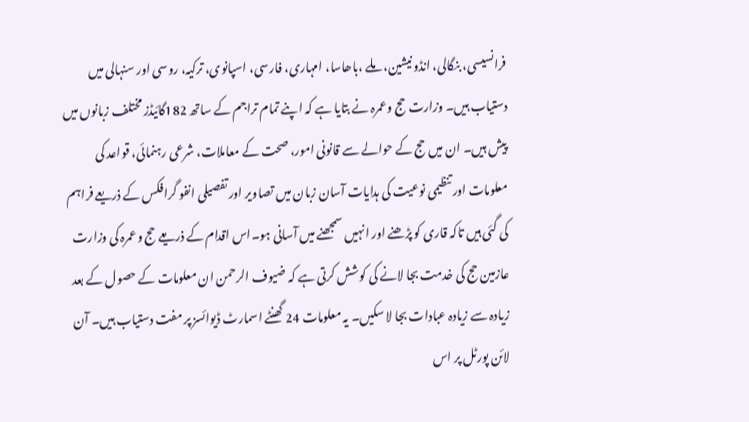فرانسیسی، بنگالی، انڈونیشین، ملے ،باھاسا، امہاری، فارسی، اسپانوی، ترکیہ، روسی اور سنہالی میں دستیاب ہیں۔ وزارت حج وعمرہ نے بتایا ہے کہ اپنے تمام تراجم کے ساتھ 182گائیڈز مختلف زبانوں میں پیش ہیں۔ ان میں حج کے حوالے سے قانونی امور، صحت کے معاملات، شرعی رہنمائی، قواعد کی معلومات اور تنظیمی نوعیت کی ہدایات آسان زبان میں تصاویر اور تفصیلی انفو گرافکس کے ذریعے فراہم کی گئی ہیں تاکہ قاری کو پڑھنے اور انہیں سمجھنے میں آسانی ہو۔اس اقدام کے ذریعے حج وعمرہ کی وزارت عازمین حج کی خدمت بجا لانے کی کوشش کرتی ہے کہ ضیوف الرحمن ان معلومات کے حصول کے بعد زیادہ سے زیادہ عبادات بجا لا سکیں۔ یہ معلومات 24 گھنٹے اسمارٹ ڈیوائسز پر مفت دستیاب ہیں۔ آن لائن پورٹل پر اس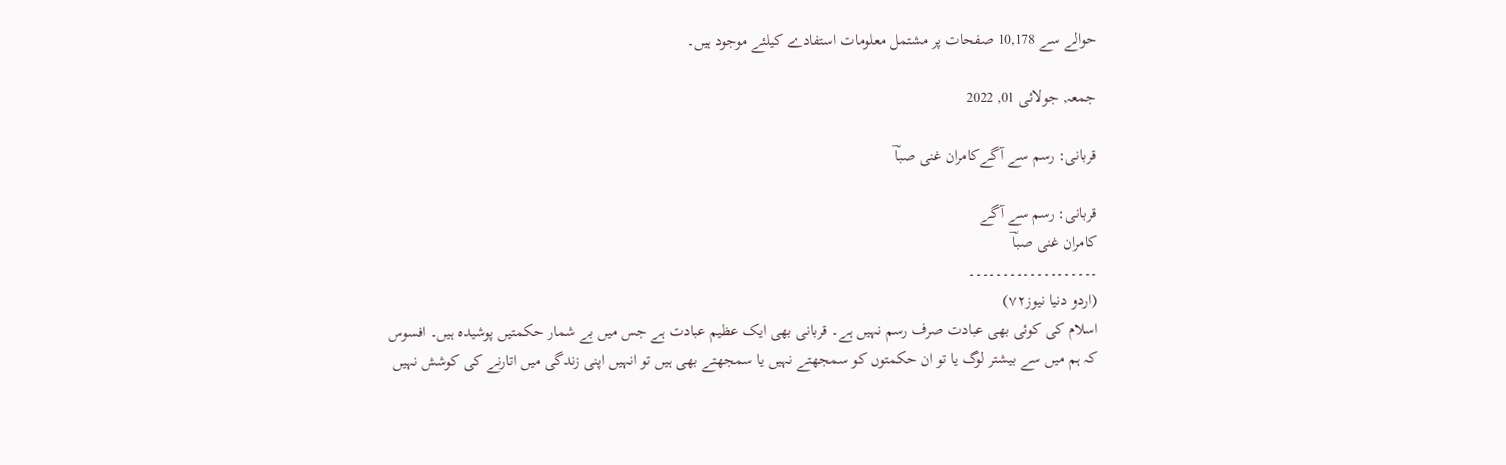حوالے سے 10,178 صفحات پر مشتمل معلومات استفادے کیلئے موجود ہیں۔

جمعہ, جولائی 01, 2022

قربانی: رسم سے آگےکامران غنی صباؔ

قربانی: رسم سے آگے
کامران غنی صباؔ
۔۔۔۔۔۔۔۔۔۔۔۔۔۔۔۔۔۔۔
(اردو دنیا نیوز۷۲)
اسلام کی کوئی بھی عبادت صرف رسم نہیں ہے۔ قربانی بھی ایک عظیم عبادت ہے جس میں بے شمار حکمتیں پوشیدہ ہیں۔ افسوس کہ ہم میں سے بیشتر لوگ یا تو ان حکمتوں کو سمجھتے نہیں یا سمجھتے بھی ہیں تو انہیں اپنی زندگی میں اتارنے کی کوشش نہیں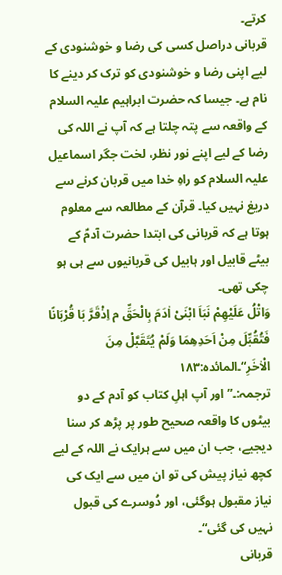کرتے۔
قربانی دراصل کسی کی رضا و خوشنودی کے لیے اپنی رضا و خوشنودی کو ترک کر دینے کا نام ہے۔ جیسا کہ حضرت ابراہیم علیہ السلام کے واقعہ سے پتہ چلتا ہے کہ آپ نے اللہ کی رضا کے لیے اپنے نور نظر، لخت جگر اسماعیل علیہ السلام کو راہِ خدا میں قربان کرنے سے دریغ نہیں کیا۔ قرآن کے مطالعہ سے معلوم ہوتا ہے کہ قربانی کی ابتدا حضرت آدمؑ کے بیٹے قابیل اور ہابیل کی قربانیوں سے ہی ہو چکی تھی۔
وَاتْلُ عَلَیْھِمْ نَبَاَ ابْنَیْ اٰدَمَ بِالْحَقِّ م اِذْقَرَّ بَا قُرْبَانًا فَتُقُبِّلَ مِنْ اَحَدِھِمَا وَلَمْ یُتَقَبَّلْ مِنَ الْاٰخَرِ“۔المائدہ:۱۸۳
ترجمہ:۔”اور آپ اہلِ کتاب کو آدم کے دو بیٹوں کا واقعہ صحیح طور پر پڑھ کر سنا دیجیے، جب ان میں سے ہرایک نے اللہ کے لیے کچھ نیاز پیش کی تو ان میں سے ایک کی نیاز مقبول ہوگئی، اور دُوسرے کی قبول نہیں کی گئی“۔
قربانی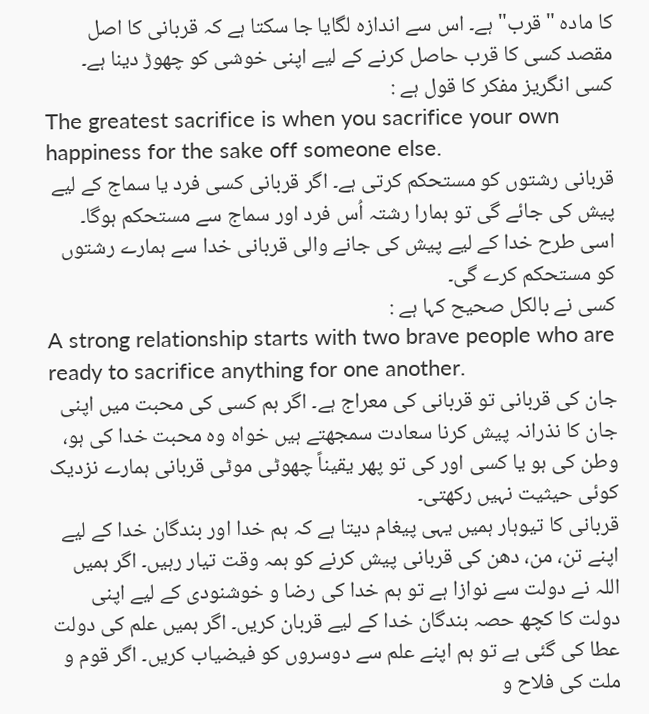کا مادہ "قرب" ہے۔ اس سے اندازہ لگایا جا سکتا ہے کہ قربانی کا اصل مقصد کسی کا قرب حاصل کرنے کے لیے اپنی خوشی کو چھوڑ دینا ہے۔ کسی انگریز مفکر کا قول ہے :
The greatest sacrifice is when you sacrifice your own happiness for the sake off someone else.
قربانی رشتوں کو مستحکم کرتی ہے۔ اگر قربانی کسی فرد یا سماج کے لیے پیش کی جائے گی تو ہمارا رشتہ اُس فرد اور سماج سے مستحکم ہوگا۔ اسی طرح خدا کے لیے پیش کی جانے والی قربانی خدا سے ہمارے رشتوں کو مستحکم کرے گی۔
کسی نے بالکل صحیح کہا ہے :
A strong relationship starts with two brave people who are ready to sacrifice anything for one another.
جان کی قربانی تو قربانی کی معراج ہے۔ اگر ہم کسی کی محبت میں اپنی جان کا نذرانہ پیش کرنا سعادت سمجھتے ہیں خواہ وہ محبت خدا کی ہو، وطن کی ہو یا کسی اور کی تو پھر یقیناً چھوٹی موٹی قربانی ہمارے نزدیک کوئی حیثیت نہیں رکھتی۔
قربانی کا تیوہار ہمیں یہی پیغام دیتا ہے کہ ہم خدا اور بندگان خدا کے لیے اپنے تن، من، دھن کی قربانی پیش کرنے کو ہمہ وقت تیار رہیں۔ اگر ہمیں اللہ نے دولت سے نوازا ہے تو ہم خدا کی رضا و خوشنودی کے لیے اپنی دولت کا کچھ حصہ بندگان خدا کے لیے قربان کریں۔ اگر ہمیں علم کی دولت عطا کی گئی ہے تو ہم اپنے علم سے دوسروں کو فیضیاب کریں۔ اگر قوم و ملت کی فلاح و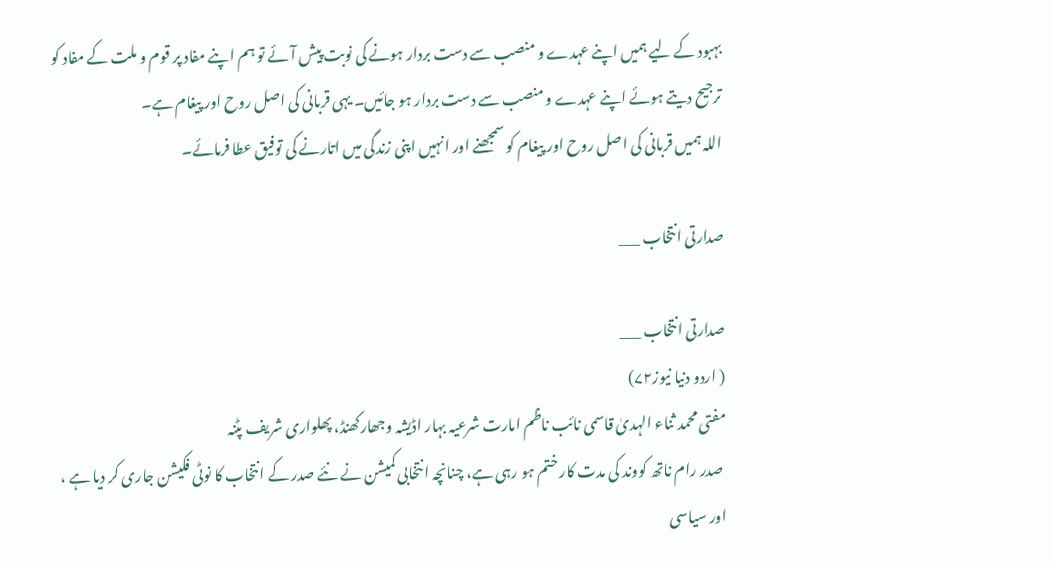بہبود کے لیے ہمیں اپنے عہدے و منصب سے دست بردار ہونے کی نوبت پیش آئے تو ہم اپنے مفاد پر قوم و ملت کے مفاد کو ترجیح دیتے ہوئے اپنے عہدے و منصب سے دست بردار ہو جائیں۔ یہی قربانی کی اصل روح اور پیغام ہے۔
اللہ ہمیں قربانی کی اصل روح اور پیغام کو سمجھنے اور انہیں اپنی زندگی میں اتارنے کی توفیق عطا فرمائے۔

صدارتی انتخاب ___

صدارتی انتخاب ___
( اردو دنیا نیوز۷۲)
مفتی محمد ثناء الہدیٰ قاسمی نائب ناظم امارت شرعیہ بہار اڈیشہ وجھارکھنڈ، پھلواری شریف پٹنہ
 صدر رام ناتھ کووند کی مدت کار ختم ہو رہی ہے، چنانچہ انتخابی کمیشن نے نئے صدر کے انتخاب کا نوٹی فکیشن جاری کر دیا ہے ، اور سیاسی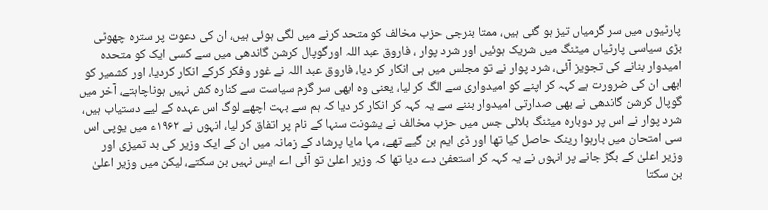پارٹیوں میں سر گرمیاں تیز ہو گئی ہیں، ممتا بنرجی حزب مخالف کو متحد کرنے میں لگی ہوئی ہیں، ان کی دعوت پر سترہ چھوٹی بڑی سیاسی پارٹیاں میٹنگ میں شریک ہوئیں اور شرد پوار ، فاروق عبد اللہ اورگوپال کرشن گاندھی میں سے کسی ایک کو متحدہ امیدوار بنانے کی تجویز آئی، شرد پوار نے تو مجلس میں ہی انکار کر دیا، فاروق عبد اللہ نے غور وفکر کرکے انکار کردیا، اور کشمیر کو ابھی ان کی ضرورت ہے کہہ کر اپنے کو امیدواری سے الگ کر لیا، یعنی وہ ابھی سر گرم سیاست سے کنارہ کش نہیں ہوناچاہتے، آخر میں گوپال کرشن گاندھی نے بھی صدارتی امیدوار بننے سے یہ کہہ کر انکار کر دیا کہ ہم سے بہت اچھے لوگ اس عہدہ کے لیے دستیاب ہیں، شرد پوار نے اس پر دوبارہ میٹنگ بلائی جس میں حزب مخالف نے یشونت سنہا کے نام پر اتفاق کر لیا، انہوں نے ۱۹۶۲ء میں یوپی اس سی امتحان میں بارہوا رینک حاصل کیا تھا اور ڈی ایم بن گیے تھے، مہا مایا پرشاد کے زمانہ میں ان کے ایک وزیر کی بد تمیزی اور وزیر اعلیٰ کے بگڑ جانے پر انہوں نے یہ کہہ کر استعفیٰ دے دیا تھا کہ وزیر اعلیٰ تو آئی اے ایس نہیں بن سکتے، لیکن میں وزیر اعلیٰ بن سکتا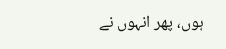ہوں، پھر انہوں نے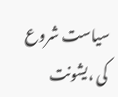سیاست شروع کی ،یشونت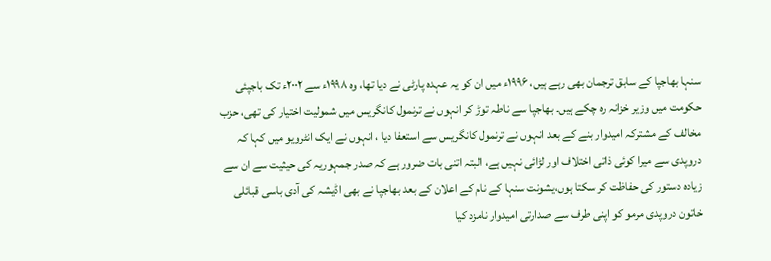سنہا بھاجپا کے سابق ترجمان بھی رہے ہیں، ۱۹۹۶ء میں ان کو یہ عہدہ پارٹی نے دیا تھا، وہ ۱۹۹۸ء سے ۲۰۰۲ء تک باجپئی حکومت میں وزیر خزانہ رہ چکے ہیں۔ بھاجپا سے ناطہ توڑ کر انہوں نے ترنمول کانگریس میں شمولیت اختیار کی تھی، حزب مخالف کے مشترکہ امیدوار بنے کے بعد انہوں نے ترنمول کانگریس سے استعفا دیا ، انہوں نے ایک انٹرویو میں کہا کہ دروپدی سے میرا کوئی ذاتی اختلاف اور لڑائی نہیں ہے، البتہ اتنی بات ضرور ہے کہ صدر جمہوریہ کی حیثیت سے ان سے زیادہ دستور کی حفاظت کر سکتا ہوں،یشونت سنہا کے نام کے اعلان کے بعد بھاجپا نے بھی اڈیشہ کی آدی باسی قبائلی خاتون دروپدی مرمو کو اپنی طرف سے صدارتی امیدوار نامزد کیا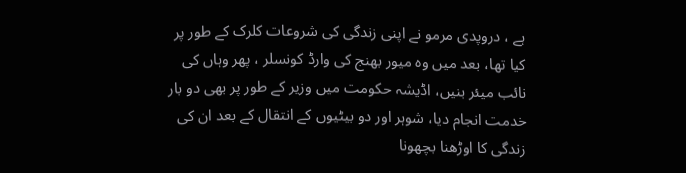ہے ، دروپدی مرمو نے اپنی زندگی کی شروعات کلرک کے طور پر کیا تھا، بعد میں وہ میور بھنج کی وارڈ کونسلر ، پھر وہاں کی نائب میئر بنیں، اڈیشہ حکومت میں وزیر کے طور پر بھی دو بار خدمت انجام دیا، شوہر اور دو بیٹیوں کے انتقال کے بعد ان کی زندگی کا اوڑھنا بچھونا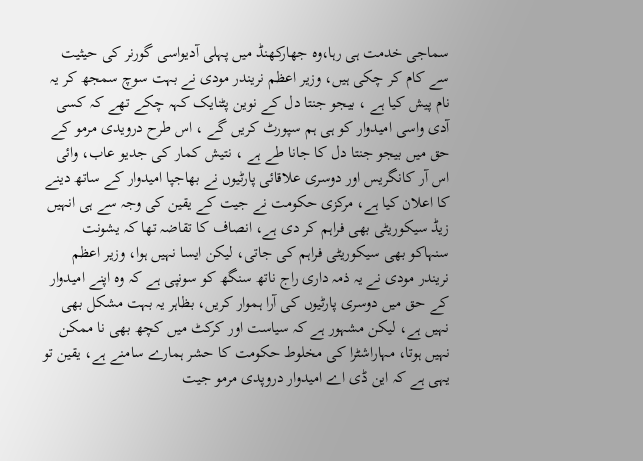سماجی خدمت ہی رہا،وہ جھارکھنڈ میں پہلی آدیواسی گورنر کی حیثیت سے کام کر چکی ہیں، وزیر اعظم نریندر مودی نے بہت سوچ سمجھ کر یہ نام پیش کیا ہے ، بیجو جنتا دل کے نوین پٹنایک کہہ چکے تھے کہ کسی آدی واسی امیدوار کو ہی ہم سپورٹ کریں گے ، اس طرح درویدی مرمو کے حق میں بیجو جنتا دل کا جانا طے ہے ، نتیش کمار کی جدیو عاب، وائی اس آر کانگریس اور دوسری علاقائی پارٹیوں نے بھاجپا امیدوار کے ساتھ دینے کا اعلان کیا ہے، مرکزی حکومت نے جیت کے یقین کی وجہ سے ہی انہیں زیڈ سیکوریٹی بھی فراہم کر دی ہے، انصاف کا تقاضہ تھا کہ یشونت سنہاکو بھی سیکوریٹی فراہم کی جاتی، لیکن ایسا نہیں ہوا، وزیر اعظم نریندر مودی نے یہ ذمہ داری راج ناتھ سنگھ کو سونپی ہے کہ وہ اپنے امیدوار کے حق میں دوسری پارٹیوں کی آرا ہموار کریں، بظاہر یہ بہت مشکل بھی نہیں ہے، لیکن مشہور ہے کہ سیاست اور کرکٹ میں کچھ بھی نا ممکن نہیں ہوتا، مہاراشٹرا کی مخلوط حکومت کا حشر ہمارے سامنے ہے، یقین تو یہی ہے کہ این ڈی اے امیدوار دروپدی مرمو جیت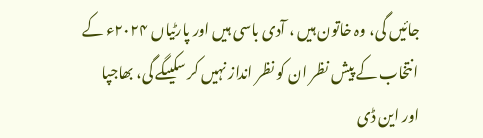جائیں گی، وہ خاتون ہیں ، آدی باسی ہیں اور پارٹیاں ۲۰۲۴ء کے انتخاب کے پیش نظر ان کو نظر انداز نہیں کر سکیںگے گی، بھاجپا اور این ڈی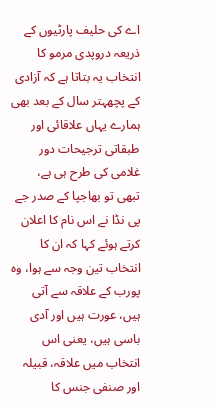اے کی حلیف پارٹیوں کے ذریعہ دروپدی مرمو کا انتخاب یہ بتاتا ہے کہ آزادی کے پچھہتر سال کے بعد بھی ہمارے یہاں علاقائی اور طبقاتی ترجیحات دور غلامی کی طرح ہی ہے، تبھی تو بھاجپا کے صدر جے پی نڈا نے اس نام کا اعلان کرتے ہوئے کہا کہ ان کا انتخاب تین وجہ سے ہوا، وہ پورب کے علاقہ سے آتی ہیں، عورت ہیں اور آدی باسی ہیں، یعنی اس انتخاب میں علاقہ، قبیلہ اور صنفی جنس کا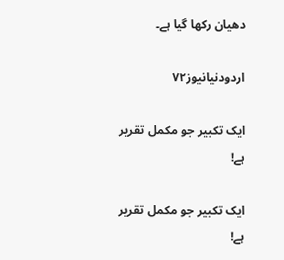دھیان رکھا گیا ہے۔

اردودنیانیوز۷۲

ایک تکبیر جو مکمل تقریر ہے!

ایک تکبیر جو مکمل تقریر ہے!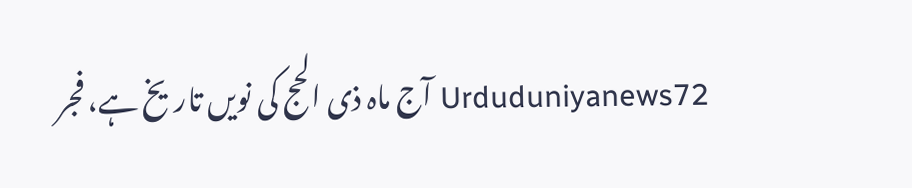Urduduniyanews72 آج ماہ ذی الحج کی نویں تاریخ ہے، فجر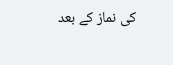کی نماز کے بعد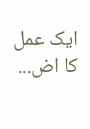ایک عمل کا اض...